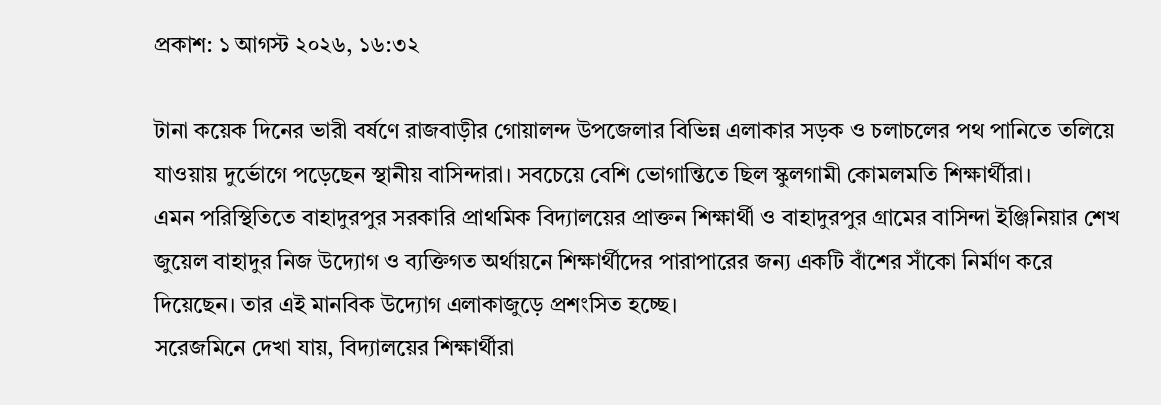প্রকাশ: ১ আগস্ট ২০২৬, ১৬:৩২

টানা কয়েক দিনের ভারী বর্ষণে রাজবাড়ীর গোয়ালন্দ উপজেলার বিভিন্ন এলাকার সড়ক ও চলাচলের পথ পানিতে তলিয়ে যাওয়ায় দুর্ভোগে পড়েছেন স্থানীয় বাসিন্দারা। সবচেয়ে বেশি ভোগান্তিতে ছিল স্কুলগামী কোমলমতি শিক্ষার্থীরা।
এমন পরিস্থিতিতে বাহাদুরপুর সরকারি প্রাথমিক বিদ্যালয়ের প্রাক্তন শিক্ষার্থী ও বাহাদুরপুর গ্রামের বাসিন্দা ইঞ্জিনিয়ার শেখ জুয়েল বাহাদুর নিজ উদ্যোগ ও ব্যক্তিগত অর্থায়নে শিক্ষার্থীদের পারাপারের জন্য একটি বাঁশের সাঁকো নির্মাণ করে দিয়েছেন। তার এই মানবিক উদ্যোগ এলাকাজুড়ে প্রশংসিত হচ্ছে।
সরেজমিনে দেখা যায়, বিদ্যালয়ের শিক্ষার্থীরা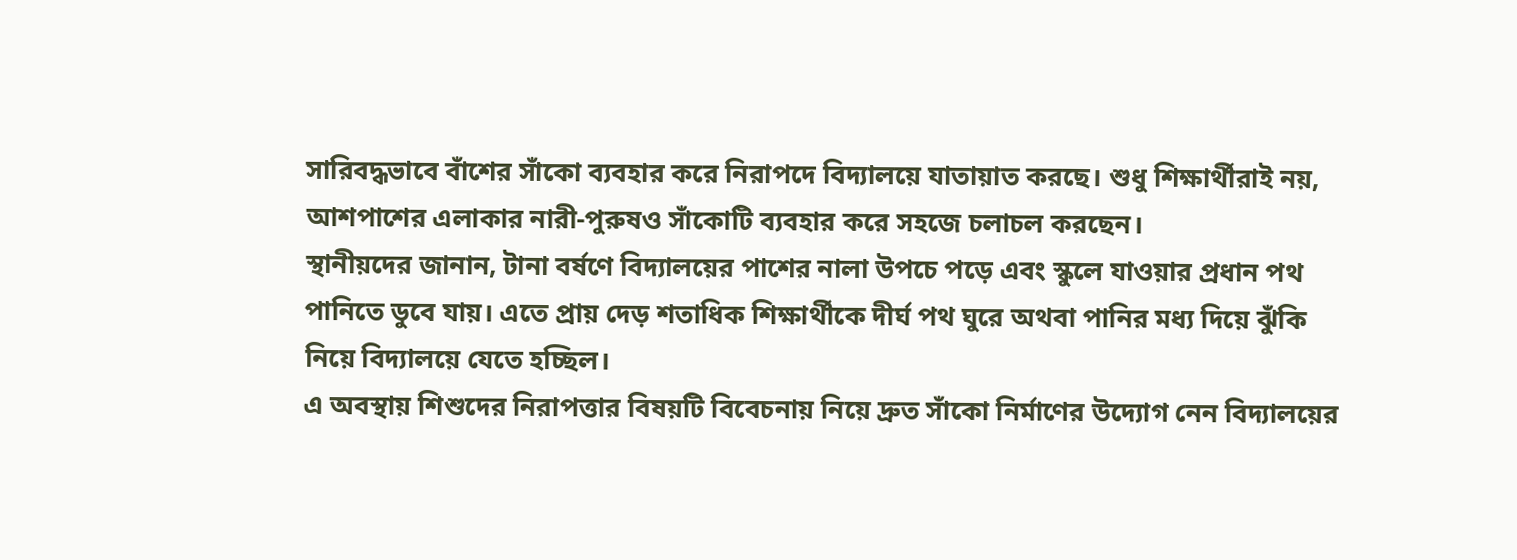সারিবদ্ধভাবে বাঁশের সাঁকো ব্যবহার করে নিরাপদে বিদ্যালয়ে যাতায়াত করছে। শুধু শিক্ষার্থীরাই নয়, আশপাশের এলাকার নারী-পুরুষও সাঁকোটি ব্যবহার করে সহজে চলাচল করছেন।
স্থানীয়দের জানান, টানা বর্ষণে বিদ্যালয়ের পাশের নালা উপচে পড়ে এবং স্কুলে যাওয়ার প্রধান পথ পানিতে ডুবে যায়। এতে প্রায় দেড় শতাধিক শিক্ষার্থীকে দীর্ঘ পথ ঘুরে অথবা পানির মধ্য দিয়ে ঝুঁকি নিয়ে বিদ্যালয়ে যেতে হচ্ছিল।
এ অবস্থায় শিশুদের নিরাপত্তার বিষয়টি বিবেচনায় নিয়ে দ্রুত সাঁকো নির্মাণের উদ্যোগ নেন বিদ্যালয়ের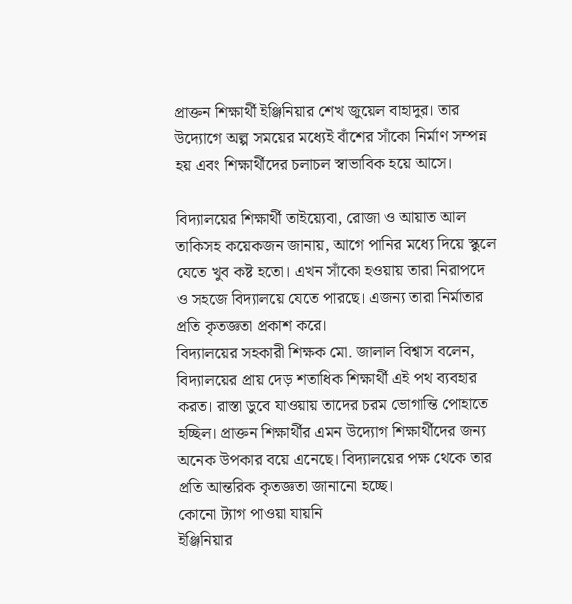প্রাক্তন শিক্ষার্থী ইঞ্জিনিয়ার শেখ জুয়েল বাহাদুর। তার উদ্যোগে অল্প সময়ের মধ্যেই বাঁশের সাঁকো নির্মাণ সম্পন্ন হয় এবং শিক্ষার্থীদের চলাচল স্বাভাবিক হয়ে আসে।

বিদ্যালয়ের শিক্ষার্থী তাইয়্যেবা, রোজা ও আয়াত আল তাকিসহ কয়েকজন জানায়, আগে পানির মধ্যে দিয়ে স্কুলে যেতে খুব কষ্ট হতো। এখন সাঁকো হওয়ায় তারা নিরাপদে ও সহজে বিদ্যালয়ে যেতে পারছে। এজন্য তারা নির্মাতার প্রতি কৃতজ্ঞতা প্রকাশ করে।
বিদ্যালয়ের সহকারী শিক্ষক মো. জালাল বিশ্বাস বলেন, বিদ্যালয়ের প্রায় দেড় শতাধিক শিক্ষার্থী এই পথ ব্যবহার করত। রাস্তা ডুবে যাওয়ায় তাদের চরম ভোগান্তি পোহাতে হচ্ছিল। প্রাক্তন শিক্ষার্থীর এমন উদ্যোগ শিক্ষার্থীদের জন্য অনেক উপকার বয়ে এনেছে। বিদ্যালয়ের পক্ষ থেকে তার প্রতি আন্তরিক কৃতজ্ঞতা জানানো হচ্ছে।
কোনো ট্যাগ পাওয়া যায়নি
ইঞ্জিনিয়ার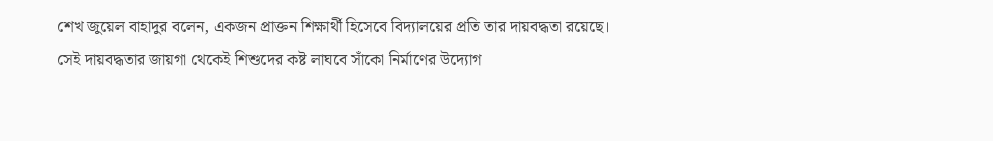শেখ জুয়েল বাহাদুর বলেন, একজন প্রাক্তন শিক্ষার্থী হিসেবে বিদ্যালয়ের প্রতি তার দায়বদ্ধতা রয়েছে। সেই দায়বদ্ধতার জায়গা থেকেই শিশুদের কষ্ট লাঘবে সাঁকো নির্মাণের উদ্যোগ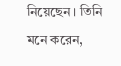নিয়েছেন। তিনি মনে করেন,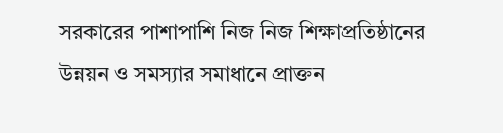সরকারের পাশাপাশি নিজ নিজ শিক্ষাপ্রতিষ্ঠানের উন্নয়ন ও সমস্যার সমাধানে প্রাক্তন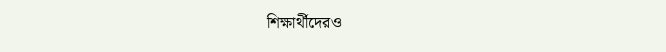শিক্ষার্থীদেরও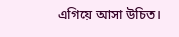এগিয়ে আসা উচিত।